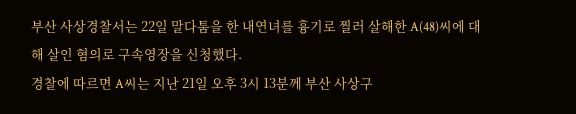부산 사상경찰서는 22일 말다툼을 한 내연녀를 흉기로 찔러 살해한 A(48)씨에 대해 살인 혐의로 구속영장을 신청했다.
경찰에 따르면 A씨는 지난 21일 오후 3시 13분께 부산 사상구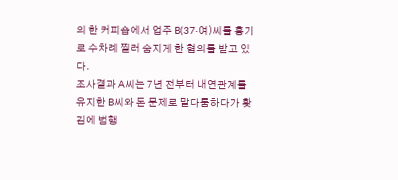의 한 커피숍에서 업주 B(37·여)씨를 흉기로 수차례 찔러 숨지게 한 혐의를 받고 있다.
조사결과 A씨는 7년 전부터 내연관계를 유지한 B씨와 돈 문제로 말다툼하다가 홧김에 범행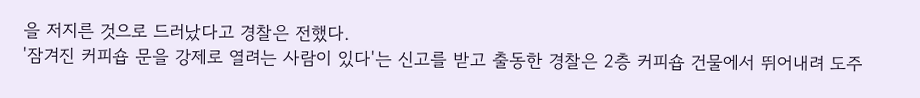을 저지른 것으로 드러났다고 경찰은 전했다.
'잠겨진 커피숍 문을 강제로 열려는 사람이 있다'는 신고를 받고 출동한 경찰은 2층 커피숍 건물에서 뛰어내려 도주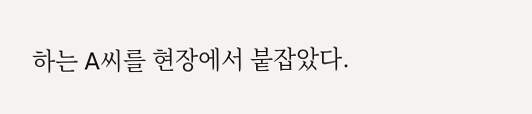하는 A씨를 현장에서 붙잡았다.